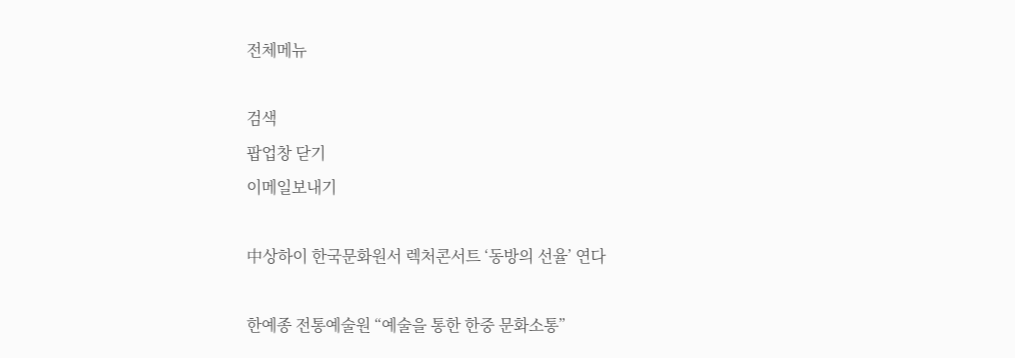전체메뉴

검색
팝업창 닫기
이메일보내기

中상하이 한국문화원서 렉처콘서트 ‘동방의 선율’ 연다

한예종 전통예술원 “예술을 통한 한중 문화소통”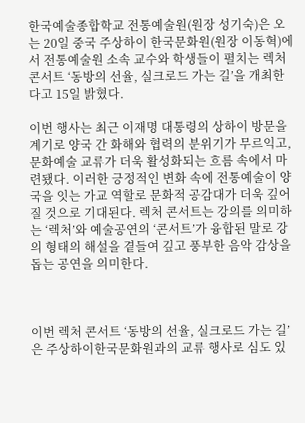한국예술종합학교 전통예술원(원장 성기숙)은 오는 20일 중국 주상하이 한국문화원(원장 이동혁)에서 전통예술원 소속 교수와 학생들이 펼치는 렉처 콘서트 ‘동방의 선율, 실크로드 가는 길’을 개최한다고 15일 밝혔다.

이번 행사는 최근 이재명 대통령의 상하이 방문을 계기로 양국 간 화해와 협력의 분위기가 무르익고, 문화예술 교류가 더욱 활성화되는 흐름 속에서 마련됐다. 이러한 긍정적인 변화 속에 전통예술이 양국을 잇는 가교 역할로 문화적 공감대가 더욱 깊어질 것으로 기대된다. 렉처 콘서트는 강의를 의미하는 ‘렉처’와 예술공연의 ‘콘서트’가 융합된 말로 강의 형태의 해설을 곁들여 깊고 풍부한 음악 감상을 돕는 공연을 의미한다.



이번 렉처 콘서트 ‘동방의 선율, 실크로드 가는 길’은 주상하이한국문화원과의 교류 행사로 심도 있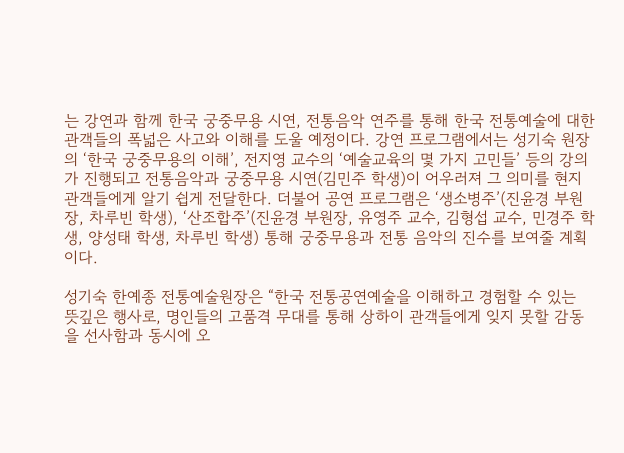는 강연과 함께 한국 궁중무용 시연, 전통음악 연주를 통해 한국 전통예술에 대한 관객들의 폭넓은 사고와 이해를 도울 예정이다. 강연 프로그램에서는 성기숙 원장의 ‘한국 궁중무용의 이해’, 전지영 교수의 ‘예술교육의 몇 가지 고민들’ 등의 강의가 진행되고 전통음악과 궁중무용 시연(김민주 학생)이 어우러져 그 의미를 현지 관객들에게 알기 쉽게 전달한다. 더불어 공연 프로그램은 ‘생소병주’(진윤경 부원장, 차루빈 학생), ‘산조합주’(진윤경 부원장, 유영주 교수, 김형섭 교수, 민경주 학생, 양성태 학생, 차루빈 학생) 통해 궁중무용과 전통 음악의 진수를 보여줄 계획이다.

성기숙 한예종 전통예술원장은 “한국 전통공연예술을 이해하고 경험할 수 있는 뜻깊은 행사로, 명인들의 고품격 무대를 통해 상하이 관객들에게 잊지 못할 감동을 선사함과 동시에 오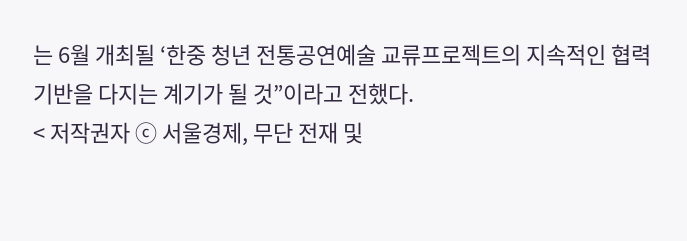는 6월 개최될 ‘한중 청년 전통공연예술 교류프로젝트의 지속적인 협력 기반을 다지는 계기가 될 것”이라고 전했다.
< 저작권자 ⓒ 서울경제, 무단 전재 및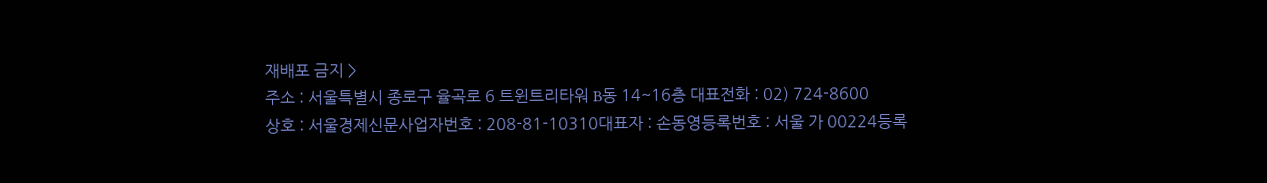재배포 금지 >
주소 : 서울특별시 종로구 율곡로 6 트윈트리타워 B동 14~16층 대표전화 : 02) 724-8600
상호 : 서울경제신문사업자번호 : 208-81-10310대표자 : 손동영등록번호 : 서울 가 00224등록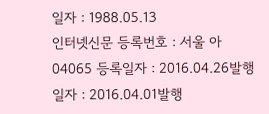일자 : 1988.05.13
인터넷신문 등록번호 : 서울 아04065 등록일자 : 2016.04.26발행일자 : 2016.04.01발행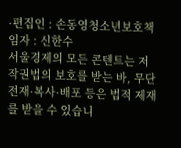·편집인 : 손동영청소년보호책임자 : 신한수
서울경제의 모든 콘텐트는 저작권법의 보호를 받는 바, 무단 전재·복사·배포 등은 법적 제재를 받을 수 있습니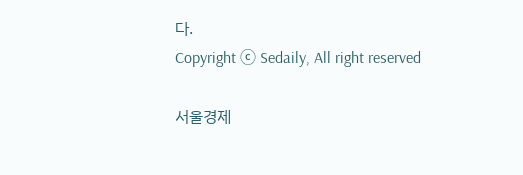다.
Copyright ⓒ Sedaily, All right reserved

서울경제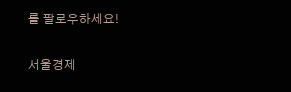를 팔로우하세요!

서울경제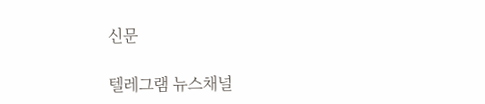신문

텔레그램 뉴스채널